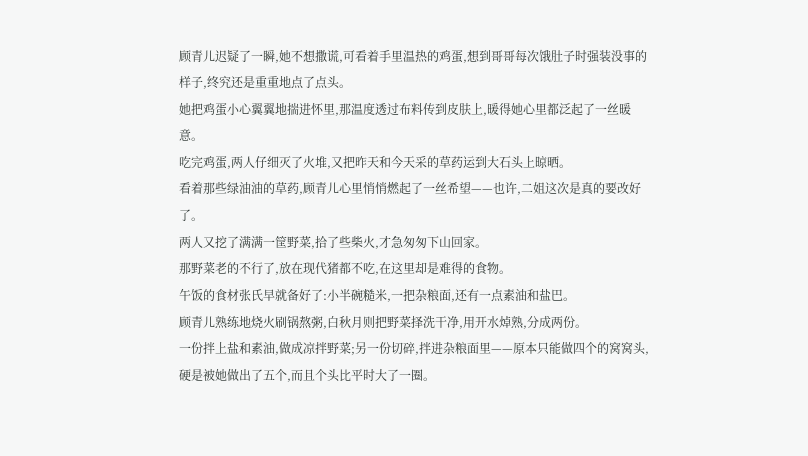顾青儿迟疑了一瞬,她不想撒谎,可看着手里温热的鸡蛋,想到哥哥每次饿肚子时强装没事的样子,终究还是重重地点了点头。
她把鸡蛋小心翼翼地揣进怀里,那温度透过布料传到皮肤上,暖得她心里都泛起了一丝暖意。
吃完鸡蛋,两人仔细灭了火堆,又把昨天和今天采的草药运到大石头上晾晒。
看着那些绿油油的草药,顾青儿心里悄悄燃起了一丝希望——也许,二姐这次是真的要改好了。
两人又挖了满满一筐野菜,拾了些柴火,才急匆匆下山回家。
那野菜老的不行了,放在现代猪都不吃,在这里却是难得的食物。
午饭的食材张氏早就备好了:小半碗糙米,一把杂粮面,还有一点素油和盐巴。
顾青儿熟练地烧火刷锅熬粥,白秋月则把野菜择洗干净,用开水焯熟,分成两份。
一份拌上盐和素油,做成凉拌野菜;另一份切碎,拌进杂粮面里——原本只能做四个的窝窝头,硬是被她做出了五个,而且个头比平时大了一圈。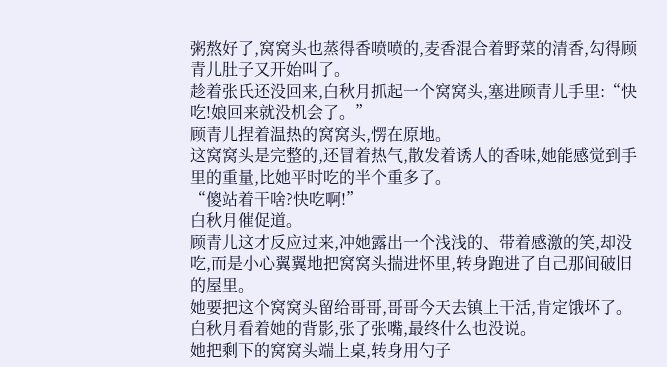粥熬好了,窝窝头也蒸得香喷喷的,麦香混合着野菜的清香,勾得顾青儿肚子又开始叫了。
趁着张氏还没回来,白秋月抓起一个窝窝头,塞进顾青儿手里:“快吃!娘回来就没机会了。”
顾青儿捏着温热的窝窝头,愣在原地。
这窝窝头是完整的,还冒着热气,散发着诱人的香味,她能感觉到手里的重量,比她平时吃的半个重多了。
“傻站着干啥?快吃啊!”
白秋月催促道。
顾青儿这才反应过来,冲她露出一个浅浅的、带着感激的笑,却没吃,而是小心翼翼地把窝窝头揣进怀里,转身跑进了自己那间破旧的屋里。
她要把这个窝窝头留给哥哥,哥哥今天去镇上干活,肯定饿坏了。
白秋月看着她的背影,张了张嘴,最终什么也没说。
她把剩下的窝窝头端上桌,转身用勺子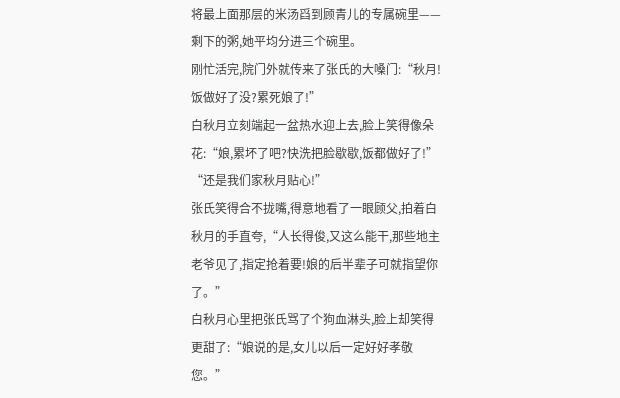将最上面那层的米汤舀到顾青儿的专属碗里——剩下的粥,她平均分进三个碗里。
刚忙活完,院门外就传来了张氏的大嗓门:“秋月!饭做好了没?累死娘了!”
白秋月立刻端起一盆热水迎上去,脸上笑得像朵花:“娘,累坏了吧?快洗把脸歇歇,饭都做好了!”
“还是我们家秋月贴心!”
张氏笑得合不拢嘴,得意地看了一眼顾父,拍着白秋月的手直夸,“人长得俊,又这么能干,那些地主老爷见了,指定抢着要!娘的后半辈子可就指望你了。”
白秋月心里把张氏骂了个狗血淋头,脸上却笑得更甜了:“娘说的是,女儿以后一定好好孝敬您。”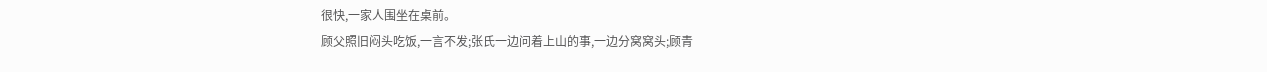很快,一家人围坐在桌前。
顾父照旧闷头吃饭,一言不发;张氏一边问着上山的事,一边分窝窝头;顾青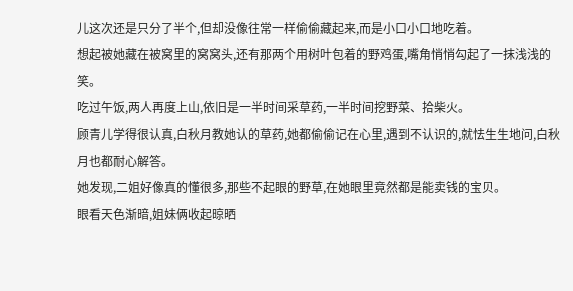儿这次还是只分了半个,但却没像往常一样偷偷藏起来,而是小口小口地吃着。
想起被她藏在被窝里的窝窝头,还有那两个用树叶包着的野鸡蛋,嘴角悄悄勾起了一抹浅浅的笑。
吃过午饭,两人再度上山,依旧是一半时间采草药,一半时间挖野菜、拾柴火。
顾青儿学得很认真,白秋月教她认的草药,她都偷偷记在心里,遇到不认识的,就怯生生地问,白秋月也都耐心解答。
她发现,二姐好像真的懂很多,那些不起眼的野草,在她眼里竟然都是能卖钱的宝贝。
眼看天色渐暗,姐妹俩收起晾晒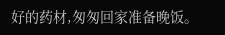好的药材,匆匆回家准备晚饭。